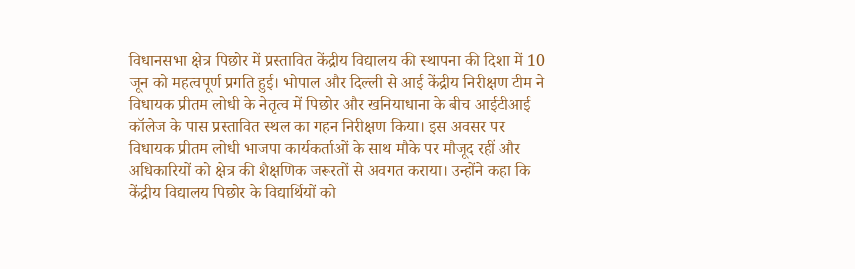विधानसभा क्षेत्र पिछोर में प्रस्तावित केंद्रीय विद्यालय की स्थापना की दिशा में 10 जून को महत्वपूर्ण प्रगति हुई। भोपाल और दिल्ली से आई केंद्रीय निरीक्षण टीम ने विधायक प्रीतम लोधी के नेतृत्व में पिछोर और खनियाधाना के बीच आईटीआई कॉलेज के पास प्रस्तावित स्थल का गहन निरीक्षण किया। इस अवसर पर विधायक प्रीतम लोधी भाजपा कार्यकर्ताओं के साथ मौके पर मौजूद रहीं और अधिकारियों को क्षेत्र की शैक्षणिक जरूरतों से अवगत कराया। उन्होंने कहा कि केंद्रीय विद्यालय पिछोर के विद्यार्थियों को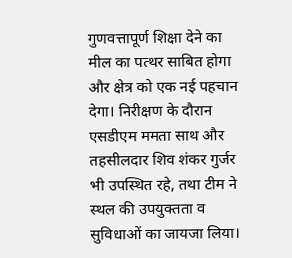गुणवत्तापूर्ण शिक्षा देने का मील का पत्थर साबित होगा और क्षेत्र को एक नई पहचान देगा। निरीक्षण के दौरान एसडीएम ममता साथ और तहसीलदार शिव शंकर गुर्जर भी उपस्थित रहे, तथा टीम ने स्थल की उपयुक्तता व सुविधाओं का जायजा लिया।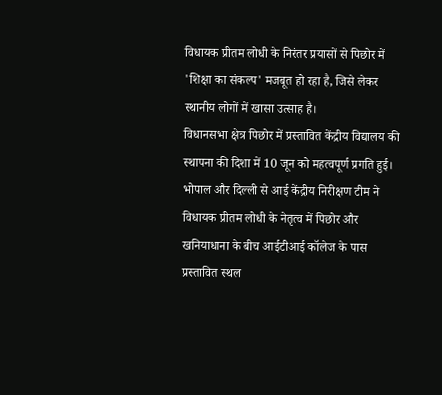विधायक प्रीतम लोधी के निरंतर प्रयासों से पिछोर में 'शिक्षा का संकल्प' मजबूत हो रहा है, जिसे लेकर स्थानीय लोगों में खासा उत्साह है।
विधानसभा क्षेत्र पिछोर में प्रस्तावित केंद्रीय विद्यालय की स्थापना की दिशा में 10 जून को महत्वपूर्ण प्रगति हुई। भोपाल और दिल्ली से आई केंद्रीय निरीक्षण टीम ने विधायक प्रीतम लोधी के नेतृत्व में पिछोर और खनियाधाना के बीच आईटीआई कॉलेज के पास प्रस्तावित स्थल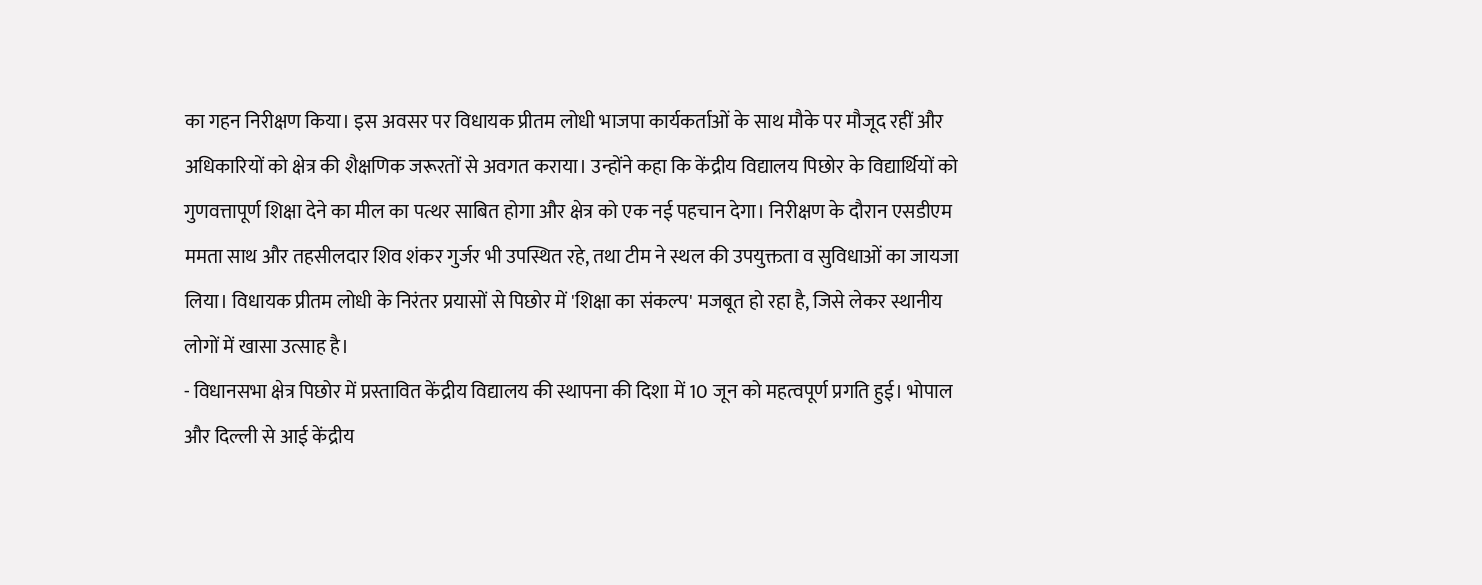का गहन निरीक्षण किया। इस अवसर पर विधायक प्रीतम लोधी भाजपा कार्यकर्ताओं के साथ मौके पर मौजूद रहीं और अधिकारियों को क्षेत्र की शैक्षणिक जरूरतों से अवगत कराया। उन्होंने कहा कि केंद्रीय विद्यालय पिछोर के विद्यार्थियों को गुणवत्तापूर्ण शिक्षा देने का मील का पत्थर साबित होगा और क्षेत्र को एक नई पहचान देगा। निरीक्षण के दौरान एसडीएम ममता साथ और तहसीलदार शिव शंकर गुर्जर भी उपस्थित रहे, तथा टीम ने स्थल की उपयुक्तता व सुविधाओं का जायजा लिया। विधायक प्रीतम लोधी के निरंतर प्रयासों से पिछोर में 'शिक्षा का संकल्प' मजबूत हो रहा है, जिसे लेकर स्थानीय लोगों में खासा उत्साह है।
- विधानसभा क्षेत्र पिछोर में प्रस्तावित केंद्रीय विद्यालय की स्थापना की दिशा में 10 जून को महत्वपूर्ण प्रगति हुई। भोपाल और दिल्ली से आई केंद्रीय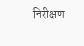निरीक्षण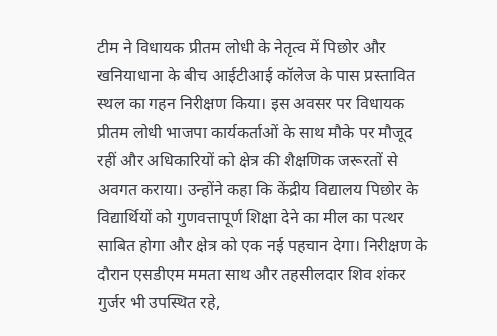टीम ने विधायक प्रीतम लोधी के नेतृत्व में पिछोर और खनियाधाना के बीच आईटीआई कॉलेज के पास प्रस्तावित स्थल का गहन निरीक्षण किया। इस अवसर पर विधायक प्रीतम लोधी भाजपा कार्यकर्ताओं के साथ मौके पर मौजूद रहीं और अधिकारियों को क्षेत्र की शैक्षणिक जरूरतों से अवगत कराया। उन्होंने कहा कि केंद्रीय विद्यालय पिछोर के विद्यार्थियों को गुणवत्तापूर्ण शिक्षा देने का मील का पत्थर साबित होगा और क्षेत्र को एक नई पहचान देगा। निरीक्षण के दौरान एसडीएम ममता साथ और तहसीलदार शिव शंकर गुर्जर भी उपस्थित रहे,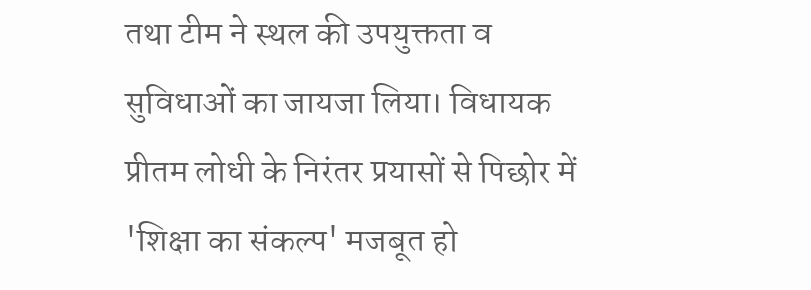तथा टीम ने स्थल की उपयुक्तता व सुविधाओं का जायजा लिया। विधायक प्रीतम लोधी के निरंतर प्रयासों से पिछोर में 'शिक्षा का संकल्प' मजबूत हो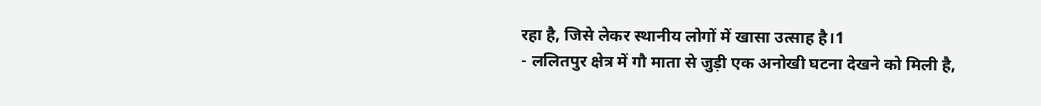रहा है, जिसे लेकर स्थानीय लोगों में खासा उत्साह है।1
- ललितपुर क्षेत्र में गौ माता से जुड़ी एक अनोखी घटना देखने को मिली है,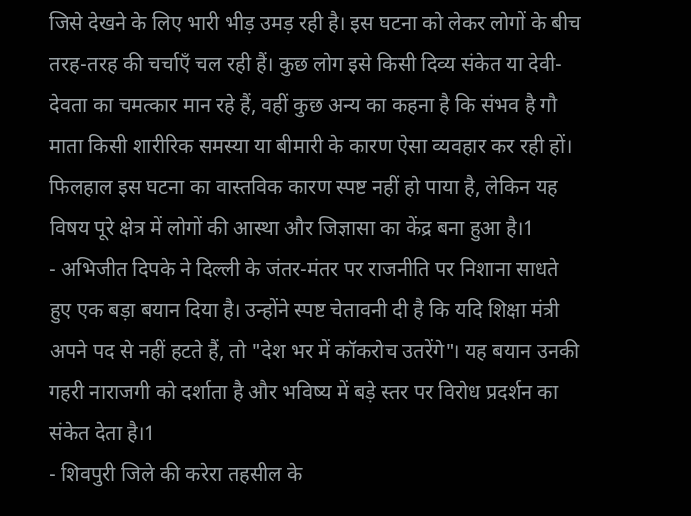जिसे देखने के लिए भारी भीड़ उमड़ रही है। इस घटना को लेकर लोगों के बीच तरह-तरह की चर्चाएँ चल रही हैं। कुछ लोग इसे किसी दिव्य संकेत या देवी-देवता का चमत्कार मान रहे हैं, वहीं कुछ अन्य का कहना है कि संभव है गौ माता किसी शारीरिक समस्या या बीमारी के कारण ऐसा व्यवहार कर रही हों। फिलहाल इस घटना का वास्तविक कारण स्पष्ट नहीं हो पाया है, लेकिन यह विषय पूरे क्षेत्र में लोगों की आस्था और जिज्ञासा का केंद्र बना हुआ है।1
- अभिजीत दिपके ने दिल्ली के जंतर-मंतर पर राजनीति पर निशाना साधते हुए एक बड़ा बयान दिया है। उन्होंने स्पष्ट चेतावनी दी है कि यदि शिक्षा मंत्री अपने पद से नहीं हटते हैं, तो "देश भर में कॉकरोच उतरेंगे"। यह बयान उनकी गहरी नाराजगी को दर्शाता है और भविष्य में बड़े स्तर पर विरोध प्रदर्शन का संकेत देता है।1
- शिवपुरी जिले की करेरा तहसील के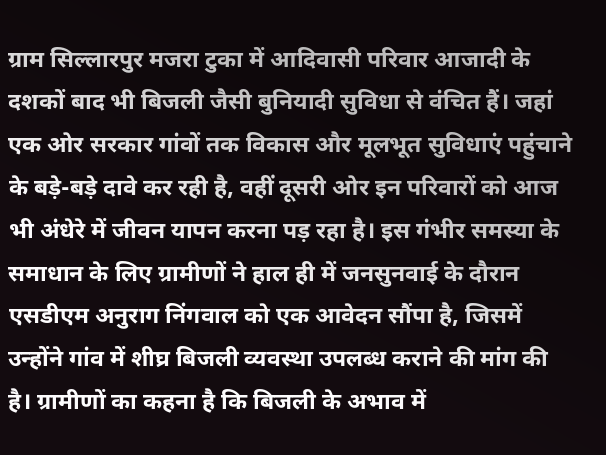ग्राम सिल्लारपुर मजरा टुका में आदिवासी परिवार आजादी के दशकों बाद भी बिजली जैसी बुनियादी सुविधा से वंचित हैं। जहां एक ओर सरकार गांवों तक विकास और मूलभूत सुविधाएं पहुंचाने के बड़े-बड़े दावे कर रही है, वहीं दूसरी ओर इन परिवारों को आज भी अंधेरे में जीवन यापन करना पड़ रहा है। इस गंभीर समस्या के समाधान के लिए ग्रामीणों ने हाल ही में जनसुनवाई के दौरान एसडीएम अनुराग निंगवाल को एक आवेदन सौंपा है, जिसमें उन्होंने गांव में शीघ्र बिजली व्यवस्था उपलब्ध कराने की मांग की है। ग्रामीणों का कहना है कि बिजली के अभाव में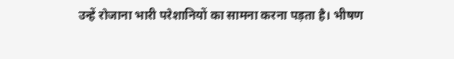उन्हें रोजाना भारी परेशानियों का सामना करना पड़ता है। भीषण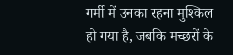गर्मी में उनका रहना मुश्किल हो गया है, जबकि मच्छरों के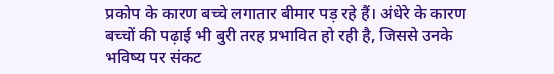प्रकोप के कारण बच्चे लगातार बीमार पड़ रहे हैं। अंधेरे के कारण बच्चों की पढ़ाई भी बुरी तरह प्रभावित हो रही है, जिससे उनके भविष्य पर संकट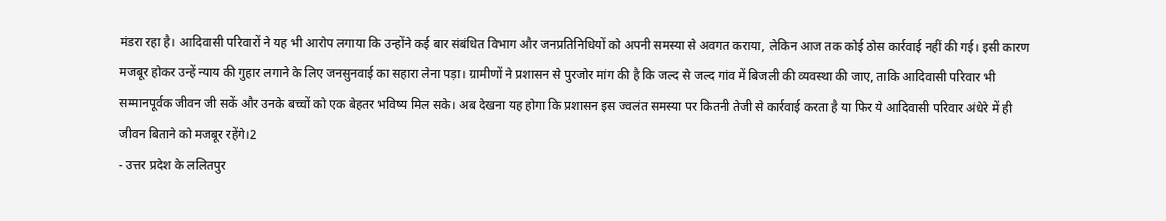मंडरा रहा है। आदिवासी परिवारों ने यह भी आरोप लगाया कि उन्होंने कई बार संबंधित विभाग और जनप्रतिनिधियों को अपनी समस्या से अवगत कराया, लेकिन आज तक कोई ठोस कार्रवाई नहीं की गई। इसी कारण मजबूर होकर उन्हें न्याय की गुहार लगाने के लिए जनसुनवाई का सहारा लेना पड़ा। ग्रामीणों ने प्रशासन से पुरजोर मांग की है कि जल्द से जल्द गांव में बिजली की व्यवस्था की जाए, ताकि आदिवासी परिवार भी सम्मानपूर्वक जीवन जी सकें और उनके बच्चों को एक बेहतर भविष्य मिल सके। अब देखना यह होगा कि प्रशासन इस ज्वलंत समस्या पर कितनी तेजी से कार्रवाई करता है या फिर ये आदिवासी परिवार अंधेरे में ही जीवन बिताने को मजबूर रहेंगे।2
- उत्तर प्रदेश के ललितपुर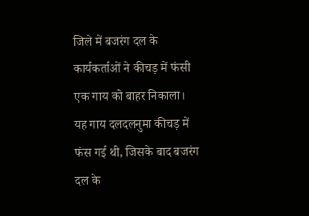जिले में बजरंग दल के कार्यकर्ताओं ने कीचड़ में फंसी एक गाय को बाहर निकाला। यह गाय दलदलनुमा कीचड़ में फंस गई थी, जिसके बाद बजरंग दल के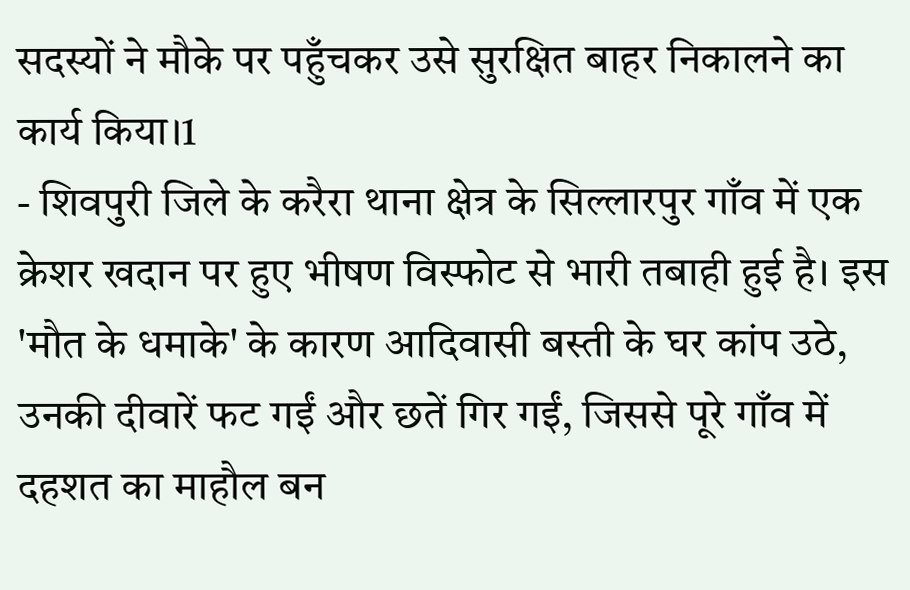सदस्यों ने मौके पर पहुँचकर उसे सुरक्षित बाहर निकालने का कार्य किया।1
- शिवपुरी जिले के करैरा थाना क्षेत्र के सिल्लारपुर गाँव में एक क्रेशर खदान पर हुए भीषण विस्फोट से भारी तबाही हुई है। इस 'मौत के धमाके' के कारण आदिवासी बस्ती के घर कांप उठे, उनकी दीवारें फट गईं और छतें गिर गईं, जिससे पूरे गाँव में दहशत का माहौल बन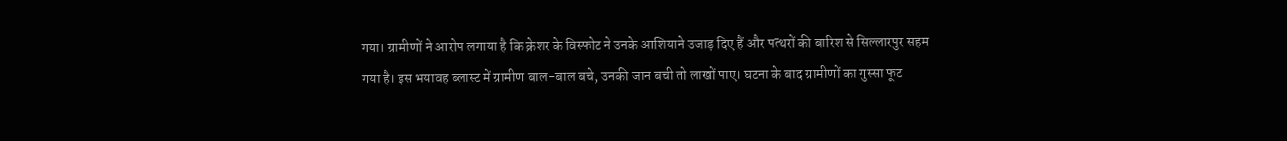गया। ग्रामीणों ने आरोप लगाया है कि क्रेशर के विस्फोट ने उनके आशियाने उजाड़ दिए हैं और पत्थरों की बारिश से सिल्लारपुर सहम गया है। इस भयावह ब्लास्ट में ग्रामीण बाल-बाल बचे, उनकी जान बची तो लाखों पाए। घटना के बाद ग्रामीणों का गुस्सा फूट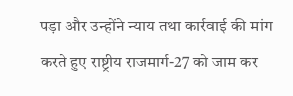पड़ा और उन्होंने न्याय तथा कार्रवाई की मांग करते हुए राष्ट्रीय राजमार्ग-27 को जाम कर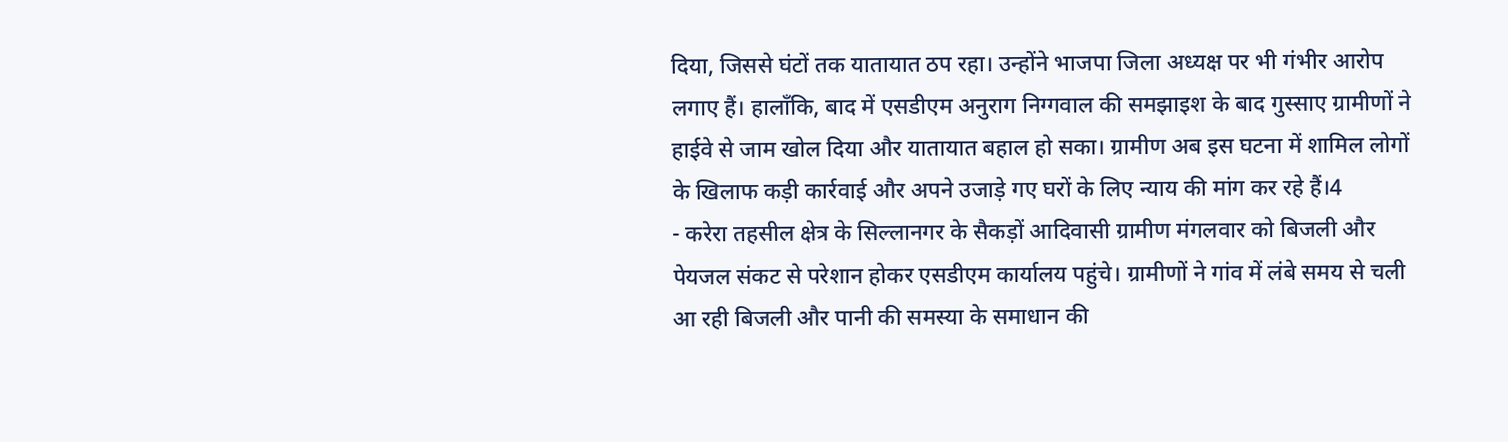दिया, जिससे घंटों तक यातायात ठप रहा। उन्होंने भाजपा जिला अध्यक्ष पर भी गंभीर आरोप लगाए हैं। हालाँकि, बाद में एसडीएम अनुराग निग्गवाल की समझाइश के बाद गुस्साए ग्रामीणों ने हाईवे से जाम खोल दिया और यातायात बहाल हो सका। ग्रामीण अब इस घटना में शामिल लोगों के खिलाफ कड़ी कार्रवाई और अपने उजाड़े गए घरों के लिए न्याय की मांग कर रहे हैं।4
- करेरा तहसील क्षेत्र के सिल्लानगर के सैकड़ों आदिवासी ग्रामीण मंगलवार को बिजली और पेयजल संकट से परेशान होकर एसडीएम कार्यालय पहुंचे। ग्रामीणों ने गांव में लंबे समय से चली आ रही बिजली और पानी की समस्या के समाधान की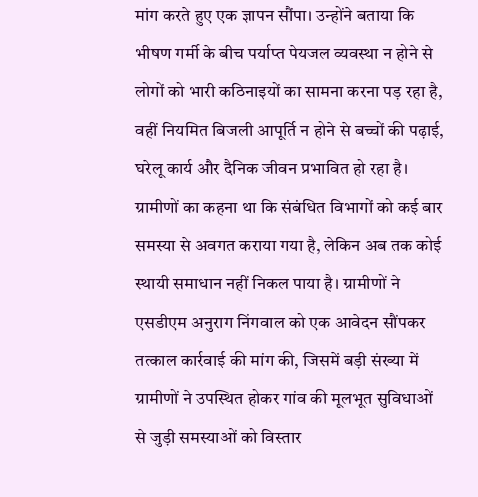मांग करते हुए एक ज्ञापन सौंपा। उन्होंने बताया कि भीषण गर्मी के बीच पर्याप्त पेयजल व्यवस्था न होने से लोगों को भारी कठिनाइयों का सामना करना पड़ रहा है, वहीं नियमित बिजली आपूर्ति न होने से बच्चों की पढ़ाई, घरेलू कार्य और दैनिक जीवन प्रभावित हो रहा है। ग्रामीणों का कहना था कि संबंधित विभागों को कई बार समस्या से अवगत कराया गया है, लेकिन अब तक कोई स्थायी समाधान नहीं निकल पाया है। ग्रामीणों ने एसडीएम अनुराग निंगवाल को एक आवेदन सौंपकर तत्काल कार्रवाई की मांग की, जिसमें बड़ी संख्या में ग्रामीणों ने उपस्थित होकर गांव की मूलभूत सुविधाओं से जुड़ी समस्याओं को विस्तार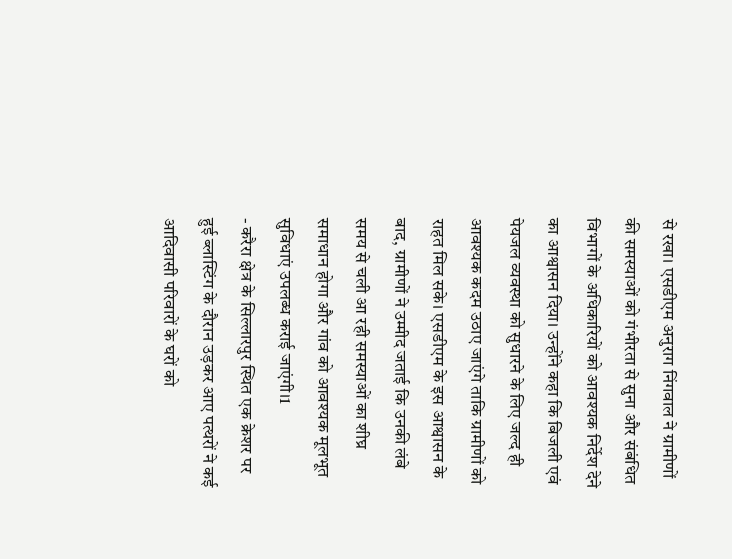से रखा। एसडीएम अनुराग निंगवाल ने ग्रामीणों की समस्याओं को गंभीरता से सुना और संबंधित विभागों के अधिकारियों को आवश्यक निर्देश देने का आश्वासन दिया। उन्होंने कहा कि बिजली एवं पेयजल व्यवस्था को सुधारने के लिए जल्द ही आवश्यक कदम उठाए जाएंगे ताकि ग्रामीणों को राहत मिल सके। एसडीएम के इस आश्वासन के बाद, ग्रामीणों ने उम्मीद जताई कि उनकी लंबे समय से चली आ रही समस्याओं का शीघ्र समाधान होगा और गांव को आवश्यक मूलभूत सुविधाएं उपलब्ध कराई जाएंगी।1
- करैरा क्षेत्र के सिल्लारपुर स्थित एक क्रेशर पर हुई ब्लास्टिंग के दौरान उड़कर आए पत्थरों ने कई आदिवासी परिवारों के घरों को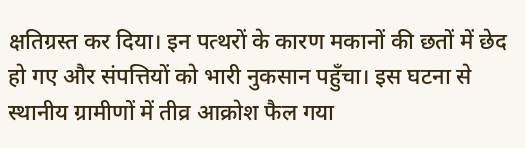क्षतिग्रस्त कर दिया। इन पत्थरों के कारण मकानों की छतों में छेद हो गए और संपत्तियों को भारी नुकसान पहुँचा। इस घटना से स्थानीय ग्रामीणों में तीव्र आक्रोश फैल गया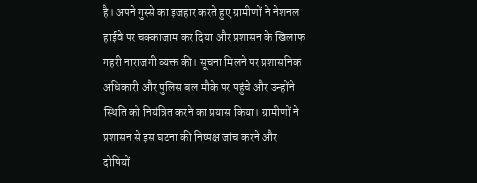है। अपने गुस्से का इजहार करते हुए ग्रामीणों ने नेशनल हाईवे पर चक्काजाम कर दिया और प्रशासन के खिलाफ गहरी नाराजगी व्यक्त की। सूचना मिलने पर प्रशासनिक अधिकारी और पुलिस बल मौके पर पहुंचे और उन्होंने स्थिति को नियंत्रित करने का प्रयास किया। ग्रामीणों ने प्रशासन से इस घटना की निष्पक्ष जांच करने और दोषियों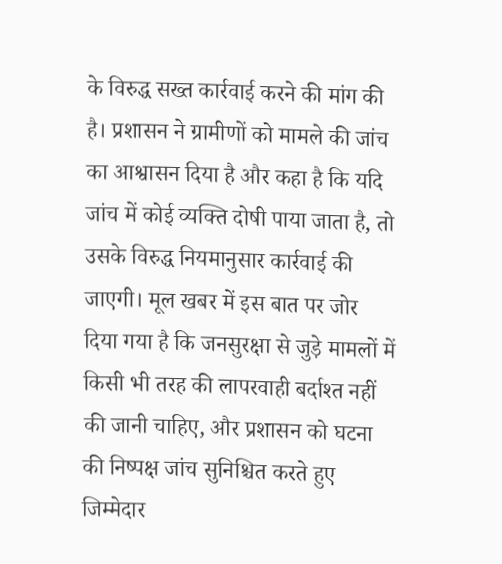के विरुद्ध सख्त कार्रवाई करने की मांग की है। प्रशासन ने ग्रामीणों को मामले की जांच का आश्वासन दिया है और कहा है कि यदि जांच में कोई व्यक्ति दोषी पाया जाता है, तो उसके विरुद्ध नियमानुसार कार्रवाई की जाएगी। मूल खबर में इस बात पर जोर दिया गया है कि जनसुरक्षा से जुड़े मामलों में किसी भी तरह की लापरवाही बर्दाश्त नहीं की जानी चाहिए, और प्रशासन को घटना की निष्पक्ष जांच सुनिश्चित करते हुए जिम्मेदार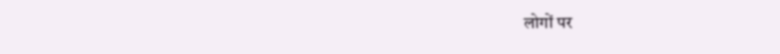लोगों पर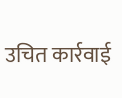उचित कार्रवाई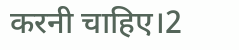करनी चाहिए।2